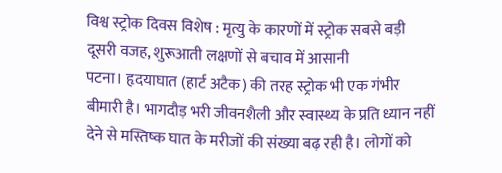विश्व स्ट्रोक दिवस विशेष : मृत्यु के कारणों में स्ट्रोक सबसे बड़ी दूसरी वजह, शुरूआती लक्षणों से बचाव में आसानी
पटना। हृदयाघात (हार्ट अटैक) की तरह स्ट्रोक भी एक गंभीर बीमारी है। भागदौड़ भरी जीवनशैली और स्वास्थ्य के प्रति ध्यान नहीं देने से मस्तिष्क घात के मरीजों की संख्या बढ़ रही है। लोगों को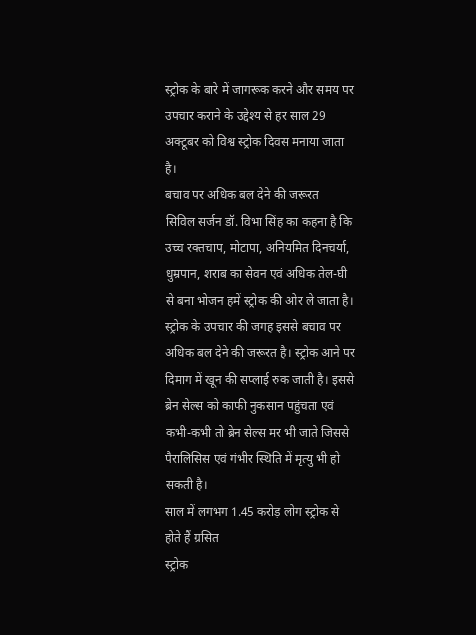स्ट्रोक के बारे में जागरूक करने और समय पर उपचार कराने के उद्देश्य से हर साल 29 अक्टूबर को विश्व स्ट्रोक दिवस मनाया जाता है।
बचाव पर अधिक बल देने की जरूरत
सिविल सर्जन डॉ. विभा सिंह का कहना है कि उच्च रक्तचाप, मोटापा, अनियमित दिनचर्या, धुम्रपान, शराब का सेवन एवं अधिक तेल-घी से बना भोजन हमें स्ट्रोक की ओर ले जाता है। स्ट्रोक के उपचार की जगह इससे बचाव पर अधिक बल देने की जरूरत है। स्ट्रोक आने पर दिमाग में खून की सप्लाई रुक जाती है। इससे ब्रेन सेल्स को काफी नुकसान पहुंचता एवं कभी-कभी तो ब्रेन सेल्स मर भी जाते जिससे पैरालिसिस एवं गंभीर स्थिति में मृत्यु भी हो सकती है।
साल में लगभग 1.45 करोड़ लोग स्ट्रोक से होते हैं ग्रसित
स्ट्रोक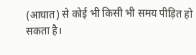(आघात) से कोई भी किसी भी समय पीड़ित हो सकता है।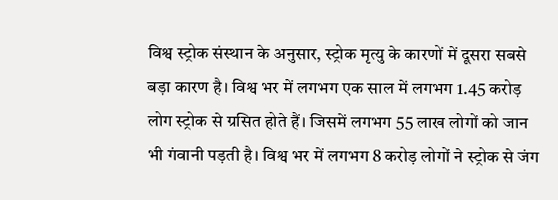विश्व स्ट्रोक संस्थान के अनुसार, स्ट्रोक मृत्यु के कारणों में दूसरा सबसे बड़ा कारण है। विश्व भर में लगभग एक साल में लगभग 1.45 करोड़ लोग स्ट्रोक से ग्रसित होते हैं। जिसमें लगभग 55 लाख लोगों को जान भी गंवानी पड़ती है। विश्व भर में लगभग 8 करोड़ लोगों ने स्ट्रोक से जंग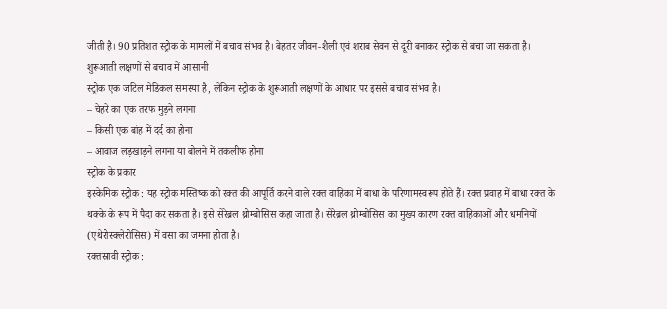जीती है। 90 प्रतिशत स्ट्रोक के मामलों में बचाव संभव है। बेहतर जीवन-शैली एवं शराब सेवन से दूरी बनाकर स्ट्रोक से बचा जा सकता है।
शुरूआती लक्षणों से बचाव में आसानी
स्ट्रोक एक जटिल मेडिकल समस्या है, लेकिन स्ट्रोक के शुरूआती लक्षणों के आधार पर इससे बचाव संभव है।
– चेहरे का एक तरफ मुड़ने लगना
– किसी एक बांह में दर्द का होना
– आवाज लड़खाड़ने लगना या बोलने में तकलीफ होना
स्ट्रोक के प्रकार
इस्केमिक स्ट्रोक : यह स्ट्रोक मस्तिष्क को रक्त की आपूर्ति करने वाले रक्त वाहिका में बाधा के परिणामस्वरूप होते हैं। रक्त प्रवाह में बाधा रक्त के थक्के के रूप में पैदा कर सकता है। इसे सेरेब्रल थ्रोम्बोसिस कहा जाता है। सेरेब्रल थ्रोम्बोसिस का मुख्य कारण रक्त वाहिकाओं और धमनियों (एथेरोस्क्लेरोसिस) में वसा का जमना होता है।
रक्तस्रावी स्ट्रोक :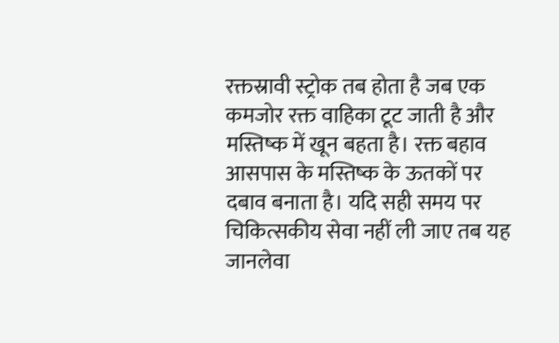रक्तस्रावी स्ट्रोक तब होता है जब एक कमजोर रक्त वाहिका टूट जाती है और मस्तिष्क में खून बहता है। रक्त बहाव आसपास के मस्तिष्क के ऊतकों पर दबाव बनाता है। यदि सही समय पर चिकित्सकीय सेवा नहीं ली जाए तब यह जानलेवा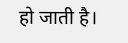हो जाती है।